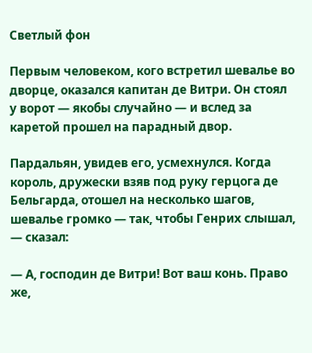Светлый фон

Первым человеком, кого встретил шевалье во дворце, оказался капитан де Витри. Он стоял у ворот — якобы случайно — и вслед за каретой прошел на парадный двор.

Пардальян, увидев его, усмехнулся. Когда король, дружески взяв под руку герцога де Бельгарда, отошел на несколько шагов, шевалье громко — так, чтобы Генрих слышал, — сказал:

— А, господин де Витри! Вот ваш конь. Право же,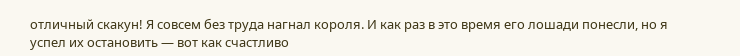отличный скакун! Я совсем без труда нагнал короля. И как раз в это время его лошади понесли, но я успел их остановить — вот как счастливо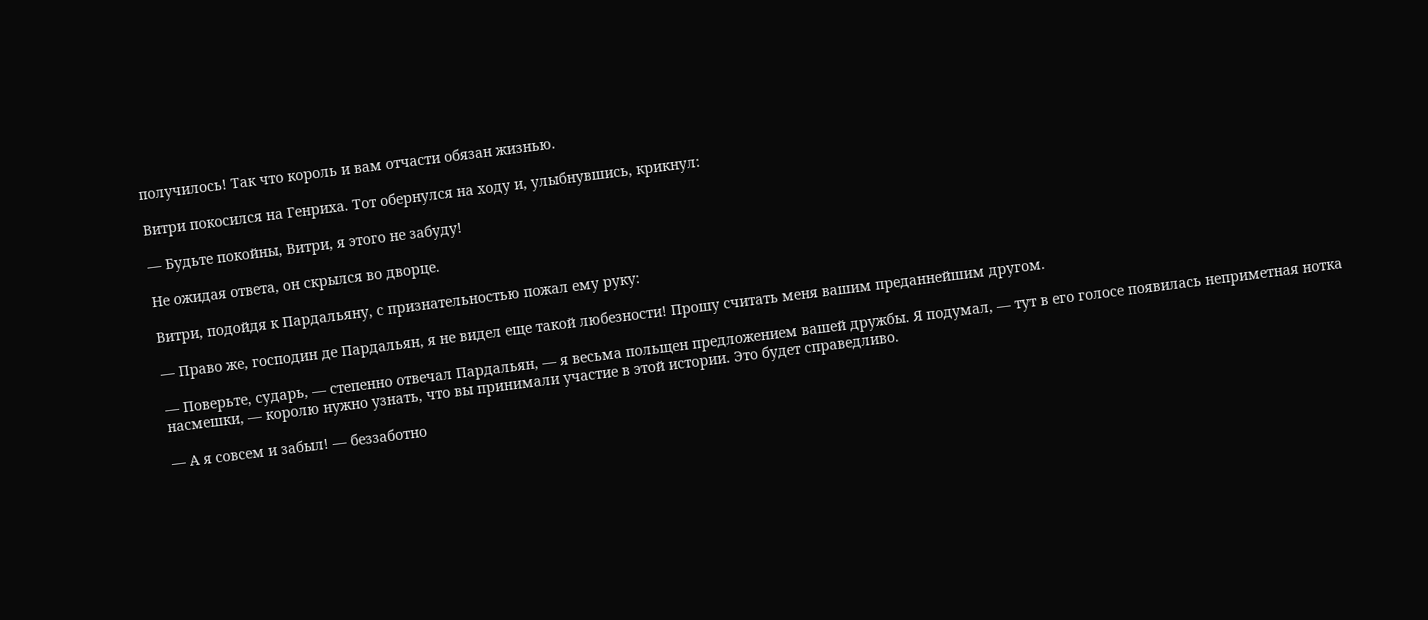получилось! Так что король и вам отчасти обязан жизнью.

Витри покосился на Генриха. Тот обернулся на ходу и, улыбнувшись, крикнул:

— Будьте покойны, Витри, я этого не забуду!

Не ожидая ответа, он скрылся во дворце.

Витри, подойдя к Пардальяну, с признательностью пожал ему руку:

— Право же, господин де Пардальян, я не видел еще такой любезности! Прошу считать меня вашим преданнейшим другом.

— Поверьте, сударь, — степенно отвечал Пардальян, — я весьма польщен предложением вашей дружбы. Я подумал, — тут в его голосе появилась неприметная нотка насмешки, — королю нужно узнать, что вы принимали участие в этой истории. Это будет справедливо.

— А я совсем и забыл! — беззаботно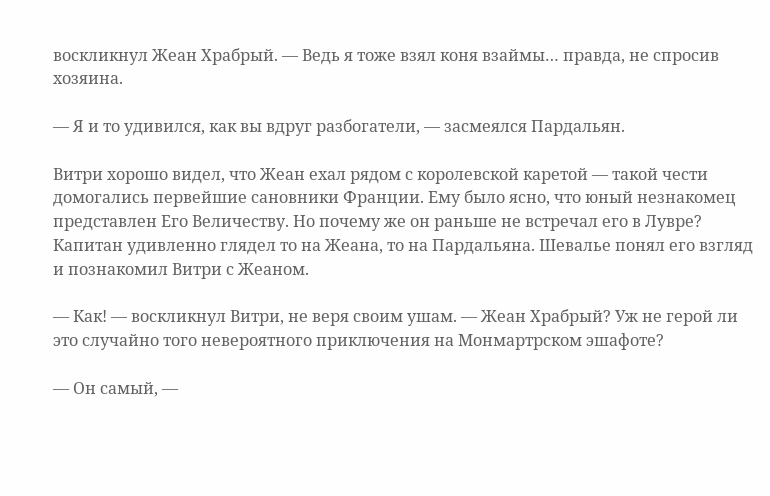воскликнул Жеан Храбрый. — Ведь я тоже взял коня взаймы… правда, не спросив хозяина.

— Я и то удивился, как вы вдруг разбогатели, — засмеялся Пардальян.

Витри хорошо видел, что Жеан ехал рядом с королевской каретой — такой чести домогались первейшие сановники Франции. Ему было ясно, что юный незнакомец представлен Его Величеству. Но почему же он раньше не встречал его в Лувре? Капитан удивленно глядел то на Жеана, то на Пардальяна. Шевалье понял его взгляд и познакомил Витри с Жеаном.

— Как! — воскликнул Витри, не веря своим ушам. — Жеан Храбрый? Уж не герой ли это случайно того невероятного приключения на Монмартрском эшафоте?

— Он самый, —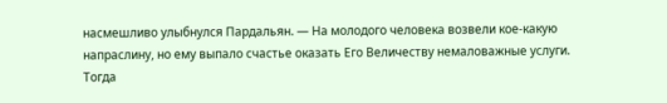насмешливо улыбнулся Пардальян. — На молодого человека возвели кое-какую напраслину, но ему выпало счастье оказать Его Величеству немаловажные услуги. Тогда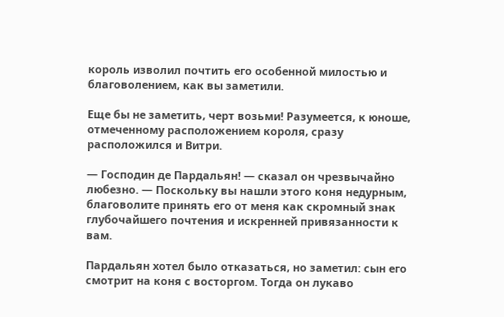король изволил почтить его особенной милостью и благоволением, как вы заметили.

Еще бы не заметить, черт возьми! Разумеется, к юноше, отмеченному расположением короля, сразу расположился и Витри.

— Господин де Пардальян! — сказал он чрезвычайно любезно. — Поскольку вы нашли этого коня недурным, благоволите принять его от меня как скромный знак глубочайшего почтения и искренней привязанности к вам.

Пардальян хотел было отказаться, но заметил: сын его смотрит на коня с восторгом. Тогда он лукаво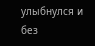улыбнулся и без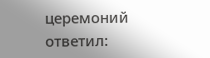церемоний ответил: